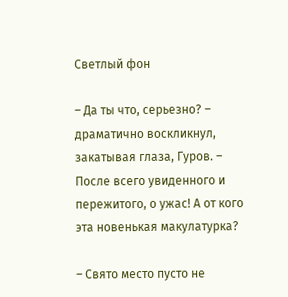Светлый фон

– Да ты что, серьезно? – драматично воскликнул, закатывая глаза, Гуров. – После всего увиденного и пережитого, о ужас! А от кого эта новенькая макулатурка?

– Свято место пусто не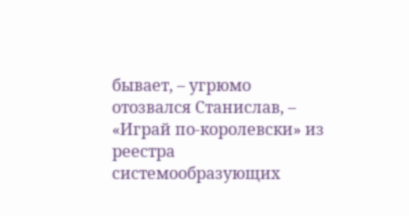бывает, – угрюмо отозвался Станислав, – «Играй по-королевски» из реестра системообразующих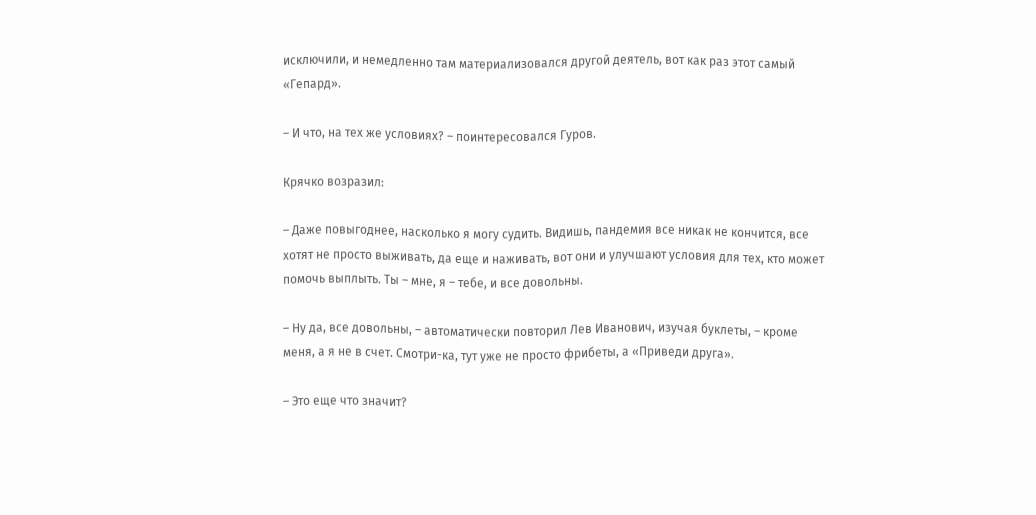исключили, и немедленно там материализовался другой деятель, вот как раз этот самый «Гепард».

– И что, на тех же условиях? – поинтересовался Гуров.

Крячко возразил:

– Даже повыгоднее, насколько я могу судить. Видишь, пандемия все никак не кончится, все хотят не просто выживать, да еще и наживать, вот они и улучшают условия для тех, кто может помочь выплыть. Ты – мне, я – тебе, и все довольны.

– Ну да, все довольны, – автоматически повторил Лев Иванович, изучая буклеты, – кроме меня, а я не в счет. Смотри-ка, тут уже не просто фрибеты, а «Приведи друга».

– Это еще что значит?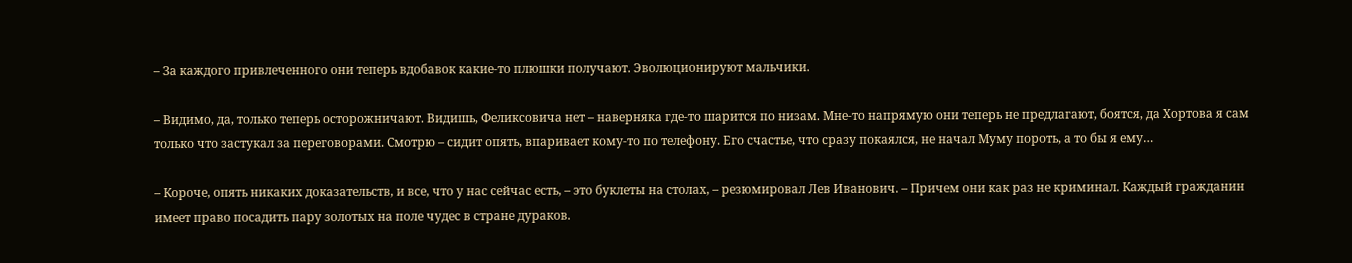– За каждого привлеченного они теперь вдобавок какие-то плюшки получают. Эволюционируют мальчики.

– Видимо, да, только теперь осторожничают. Видишь, Феликсовича нет – наверняка где-то шарится по низам. Мне-то напрямую они теперь не предлагают, боятся, да Хортова я сам только что застукал за переговорами. Смотрю – сидит опять, впаривает кому-то по телефону. Его счастье, что сразу покаялся, не начал Муму пороть, а то бы я ему…

– Короче, опять никаких доказательств, и все, что у нас сейчас есть, – это буклеты на столах, – резюмировал Лев Иванович. – Причем они как раз не криминал. Каждый гражданин имеет право посадить пару золотых на поле чудес в стране дураков.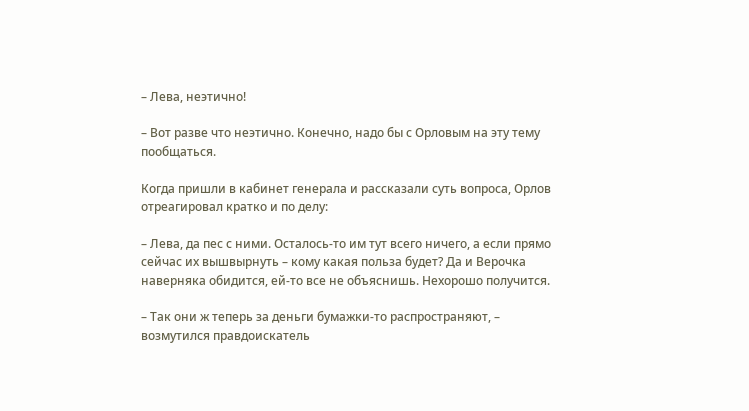– Лева, неэтично!

– Вот разве что неэтично. Конечно, надо бы с Орловым на эту тему пообщаться.

Когда пришли в кабинет генерала и рассказали суть вопроса, Орлов отреагировал кратко и по делу:

– Лева, да пес с ними. Осталось-то им тут всего ничего, а если прямо сейчас их вышвырнуть – кому какая польза будет? Да и Верочка наверняка обидится, ей-то все не объяснишь. Нехорошо получится.

– Так они ж теперь за деньги бумажки-то распространяют, – возмутился правдоискатель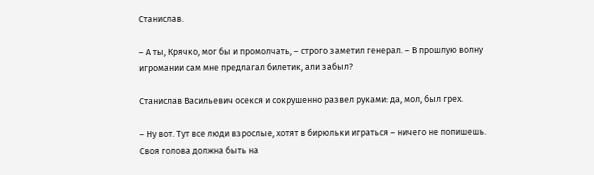Станислав.

– А ты, Крячко, мог бы и промолчать, – строго заметил генерал. – В прошлую волну игромании сам мне предлагал билетик, али забыл?

Станислав Васильевич осекся и сокрушенно развел руками: да, мол, был грех.

– Ну вот. Тут все люди взрослые, хотят в бирюльки играться – ничего не попишешь. Своя голова должна быть на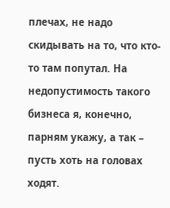плечах, не надо скидывать на то, что кто-то там попутал. На недопустимость такого бизнеса я, конечно, парням укажу, а так – пусть хоть на головах ходят.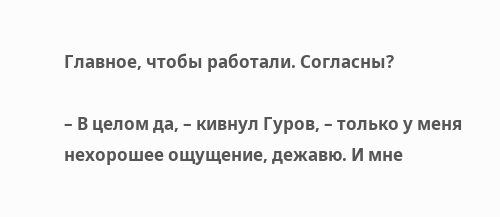Главное, чтобы работали. Согласны?

– В целом да, – кивнул Гуров, – только у меня нехорошее ощущение, дежавю. И мне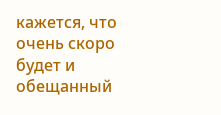кажется, что очень скоро будет и обещанный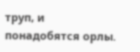труп, и понадобятся орлы.